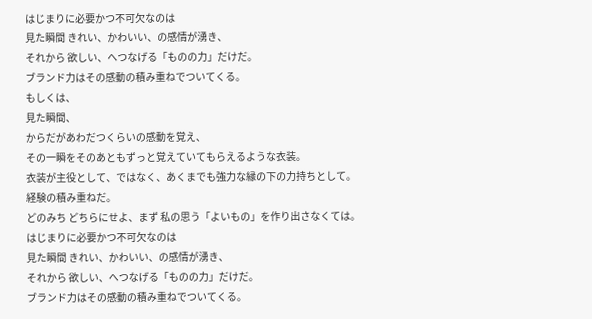はじまりに必要かつ不可欠なのは
見た瞬間 きれい、かわいい、の感情が湧き、
それから 欲しい、へつなげる「ものの力」だけだ。
ブランド力はその感動の積み重ねでついてくる。
もしくは、
見た瞬間、
からだがあわだつくらいの感動を覚え、
その一瞬をそのあともずっと覚えていてもらえるような衣装。
衣装が主役として、ではなく、あくまでも強力な縁の下の力持ちとして。
経験の積み重ねだ。
どのみち どちらにせよ、まず 私の思う「よいもの」を作り出さなくては。
はじまりに必要かつ不可欠なのは
見た瞬間 きれい、かわいい、の感情が湧き、
それから 欲しい、へつなげる「ものの力」だけだ。
ブランド力はその感動の積み重ねでついてくる。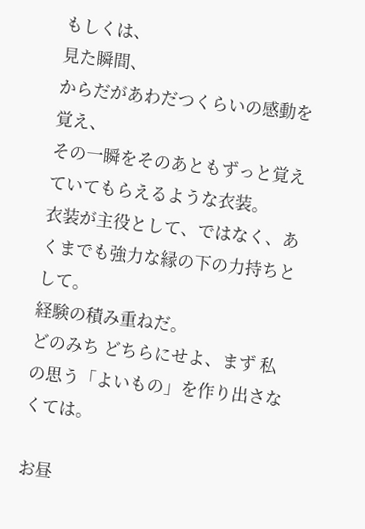もしくは、
見た瞬間、
からだがあわだつくらいの感動を覚え、
その一瞬をそのあともずっと覚えていてもらえるような衣装。
衣装が主役として、ではなく、あくまでも強力な縁の下の力持ちとして。
経験の積み重ねだ。
どのみち どちらにせよ、まず 私の思う「よいもの」を作り出さなくては。

お昼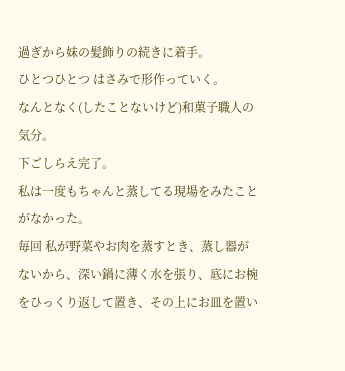過ぎから妹の髪飾りの続きに着手。
ひとつひとつ はさみで形作っていく。
なんとなく(したことないけど)和菓子職人の気分。
下ごしらえ完了。
私は一度もちゃんと蒸してる現場をみたことがなかった。
毎回 私が野菜やお肉を蒸すとき、蒸し器がないから、深い鍋に薄く水を張り、底にお椀をひっくり返して置き、その上にお皿を置い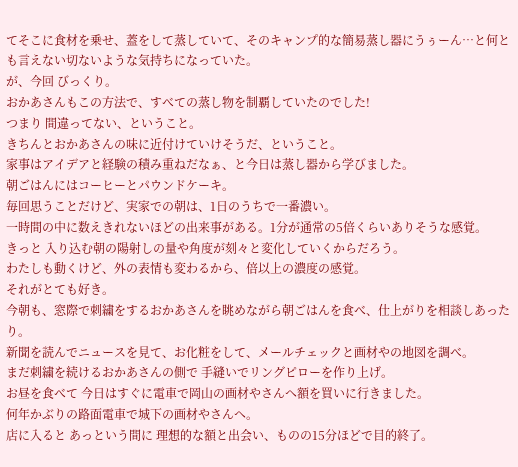てそこに食材を乗せ、蓋をして蒸していて、そのキャンプ的な簡易蒸し器にうぅーん…と何とも言えない切ないような気持ちになっていた。
が、今回 びっくり。
おかあさんもこの方法で、すべての蒸し物を制覇していたのでした!
つまり 間違ってない、ということ。
きちんとおかあさんの味に近付けていけそうだ、ということ。
家事はアイデアと経験の積み重ねだなぁ、と今日は蒸し器から学びました。
朝ごはんにはコーヒーとパウンドケーキ。
毎回思うことだけど、実家での朝は、1日のうちで一番濃い。
一時間の中に数えきれないほどの出来事がある。1分が通常の5倍くらいありそうな感覚。
きっと 入り込む朝の陽射しの量や角度が刻々と変化していくからだろう。
わたしも動くけど、外の表情も変わるから、倍以上の濃度の感覚。
それがとても好き。
今朝も、窓際で刺繍をするおかあさんを眺めながら朝ごはんを食べ、仕上がりを相談しあったり。
新聞を読んでニュースを見て、お化粧をして、メールチェックと画材やの地図を調べ。
まだ刺繍を続けるおかあさんの側で 手縫いでリングピローを作り上げ。
お昼を食べて 今日はすぐに電車で岡山の画材やさんへ額を買いに行きました。
何年かぶりの路面電車で城下の画材やさんへ。
店に入ると あっという間に 理想的な額と出会い、ものの15分ほどで目的終了。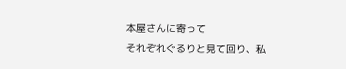本屋さんに寄って
それぞれぐるりと見て回り、私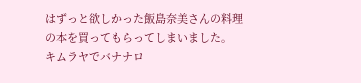はずっと欲しかった飯島奈美さんの料理の本を買ってもらってしまいました。
キムラヤでバナナロ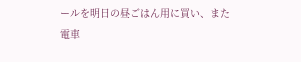ールを明日の昼ごはん用に買い、また電車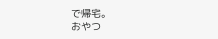で帰宅。
おやつ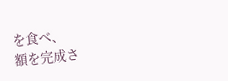を食べ、
額を完成さ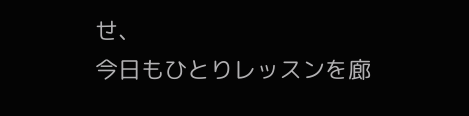せ、
今日もひとりレッスンを廊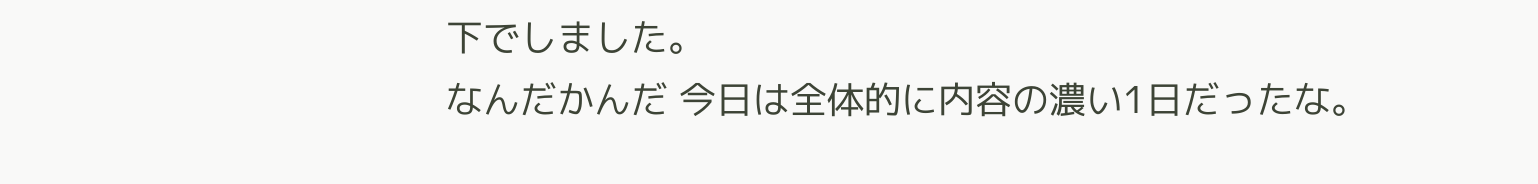下でしました。
なんだかんだ 今日は全体的に内容の濃い1日だったな。